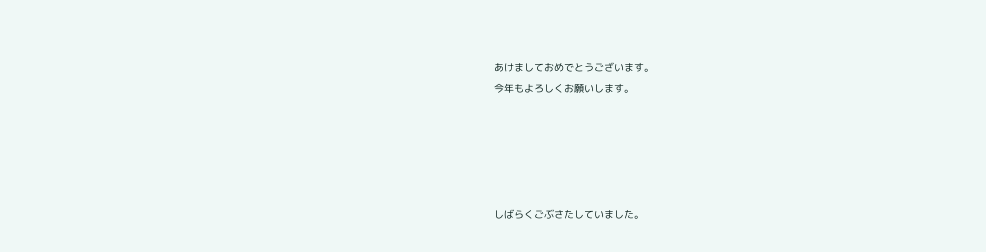あけましておめでとうございます。
今年もよろしくお願いします。





しばらくごぶさたしていました。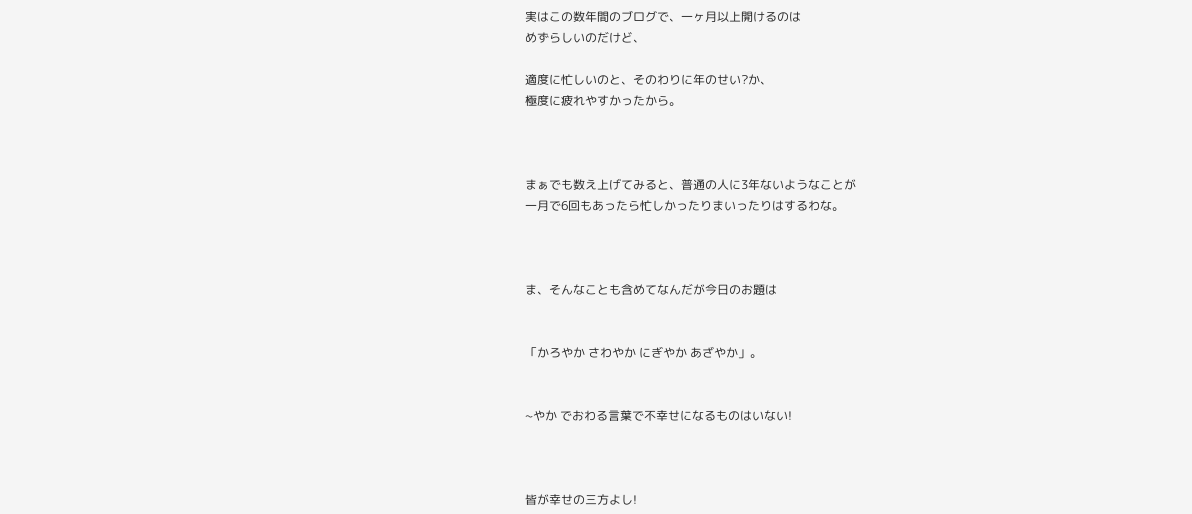実はこの数年間のブログで、一ヶ月以上開けるのは
めずらしいのだけど、

適度に忙しいのと、そのわりに年のせい?か、
極度に疲れやすかったから。



まぁでも数え上げてみると、普通の人に3年ないようなことが
一月で6回もあったら忙しかったりまいったりはするわな。



ま、そんなことも含めてなんだが今日のお題は


「かろやか さわやか にぎやか あざやか」。


~やか でおわる言葉で不幸せになるものはいない!



皆が幸せの三方よし!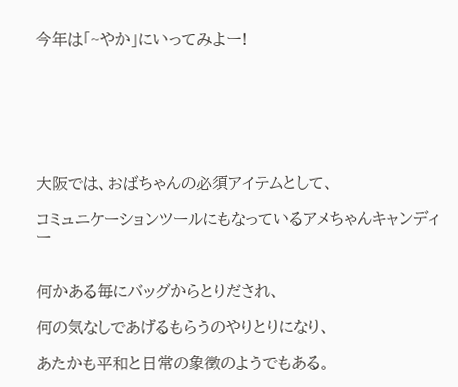今年は「~やか」にいってみよー!







大阪では、おばちゃんの必須アイテムとして、

コミュニケーションツールにもなっているアメちゃんキャンディー


何かある毎にバッグからとりだされ、

何の気なしであげるもらうのやりとりになり、

あたかも平和と日常の象徴のようでもある。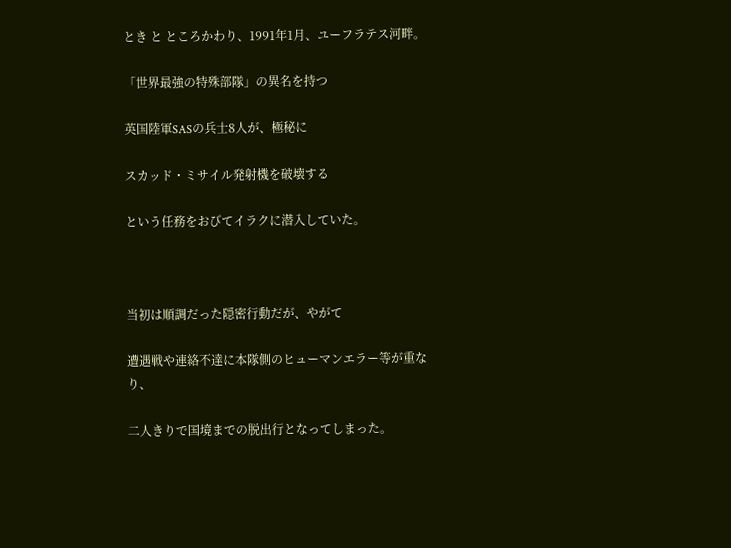とき と ところかわり、1991年1月、ユーフラテス河畔。

「世界最強の特殊部隊」の異名を持つ

英国陸軍SASの兵士8人が、極秘に

スカッド・ミサイル発射機を破壊する

という任務をおびてイラクに潜入していた。



当初は順調だった隠密行動だが、やがて

遭遇戦や連絡不達に本隊側のヒューマンエラー等が重なり、

二人きりで国境までの脱出行となってしまった。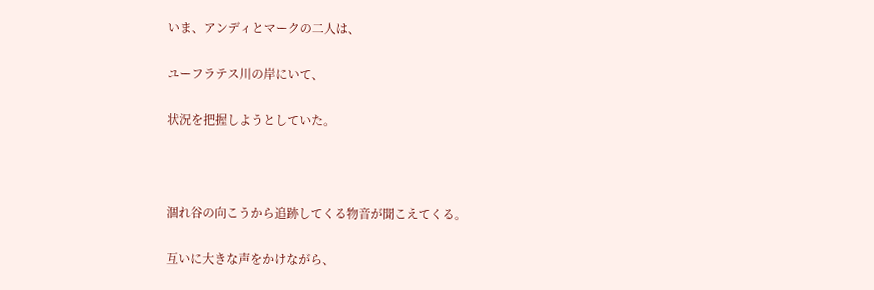いま、アンディとマークの二人は、

ユーフラテス川の岸にいて、

状況を把握しようとしていた。



涸れ谷の向こうから追跡してくる物音が聞こえてくる。

互いに大きな声をかけながら、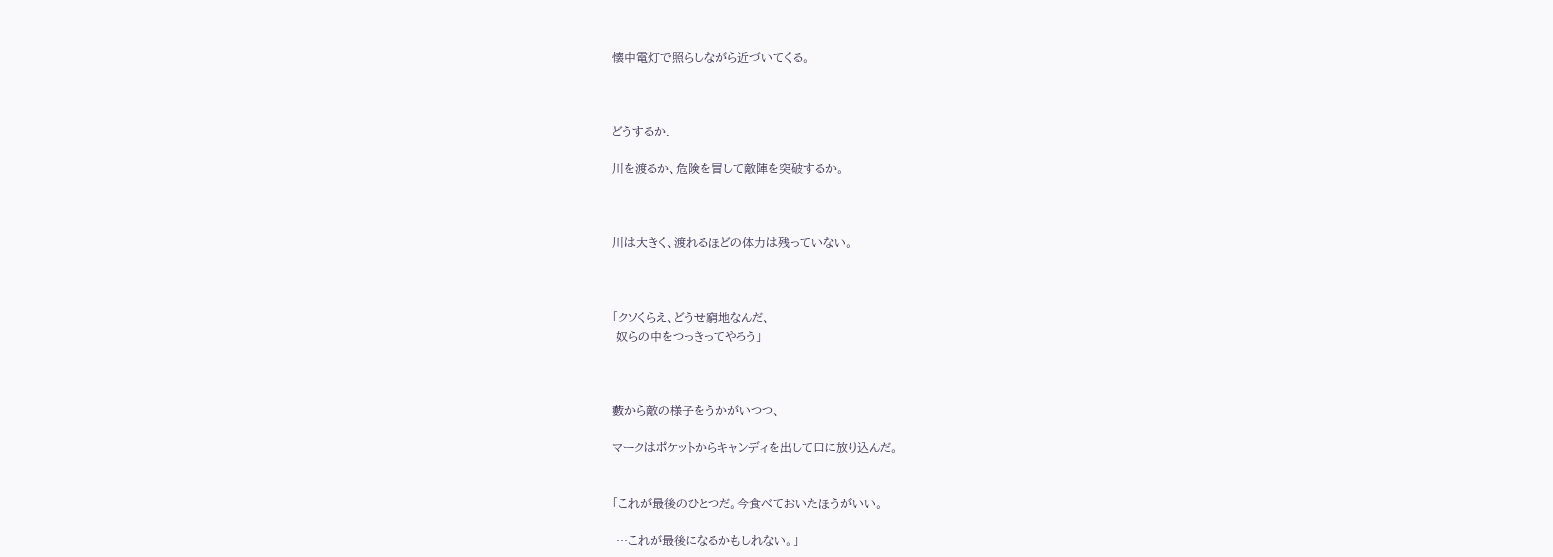懐中電灯で照らしながら近づいてくる。



どうするか.

川を渡るか、危険を冒して敵陣を突破するか。



川は大きく、渡れるほどの体力は残っていない。



「クソくらえ、どうせ窮地なんだ、
 奴らの中をつっきってやろう」



藪から敵の様子をうかがいつつ、

マークはポケットからキャンディを出して口に放り込んだ。


「これが最後のひとつだ。今食べておいたほうがいい。

 …これが最後になるかもしれない。」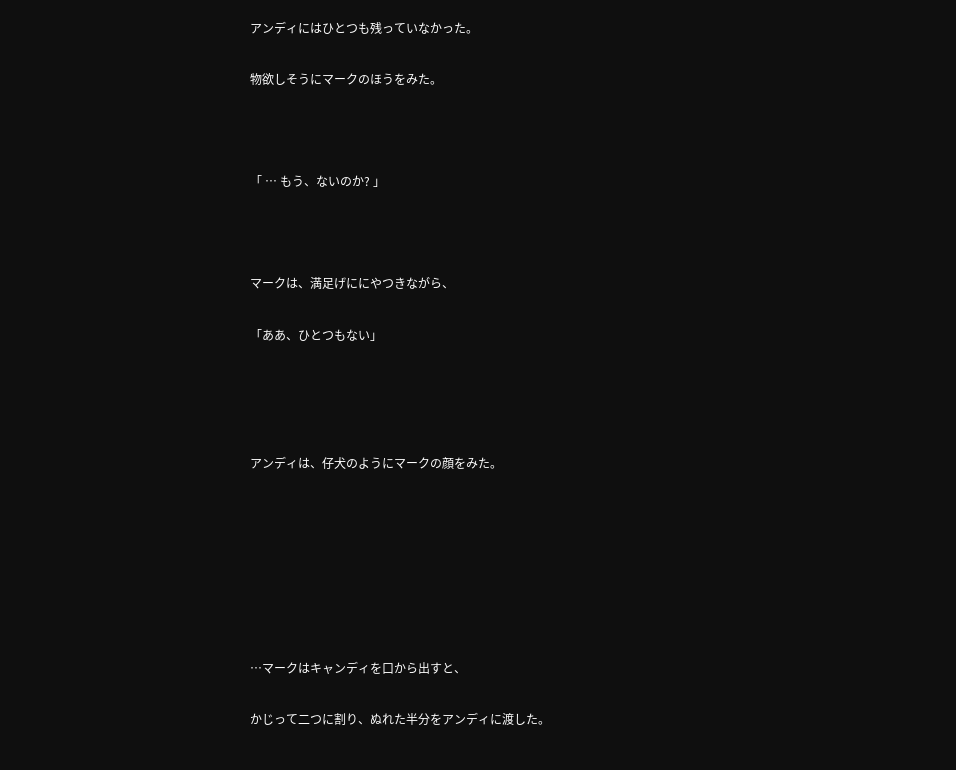アンディにはひとつも残っていなかった。

物欲しそうにマークのほうをみた。



「 … もう、ないのか? 」



マークは、満足げににやつきながら、

「ああ、ひとつもない」




アンディは、仔犬のようにマークの顔をみた。







…マークはキャンディを口から出すと、

かじって二つに割り、ぬれた半分をアンディに渡した。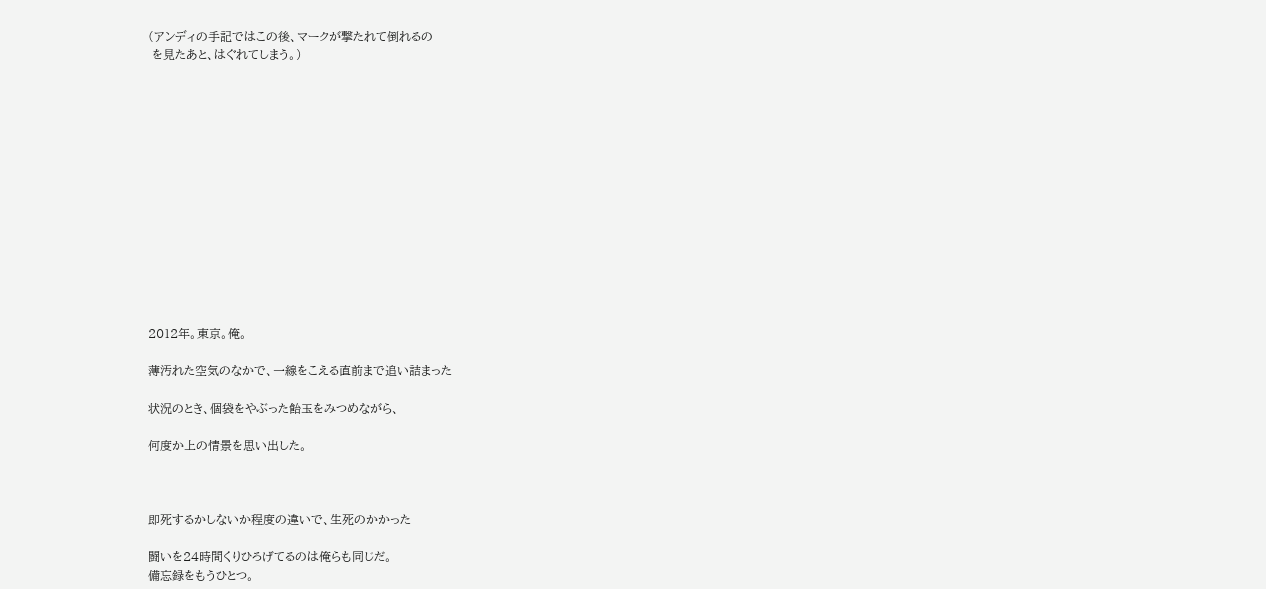(アンディの手記ではこの後、マークが撃たれて倒れるの
 を見たあと、はぐれてしまう。)














2012年。東京。俺。

薄汚れた空気のなかで、一線をこえる直前まで追い詰まった

状況のとき、個袋をやぶった飴玉をみつめながら、

何度か上の情景を思い出した。



即死するかしないか程度の違いで、生死のかかった

闘いを24時間くりひろげてるのは俺らも同じだ。
備忘録をもうひとつ。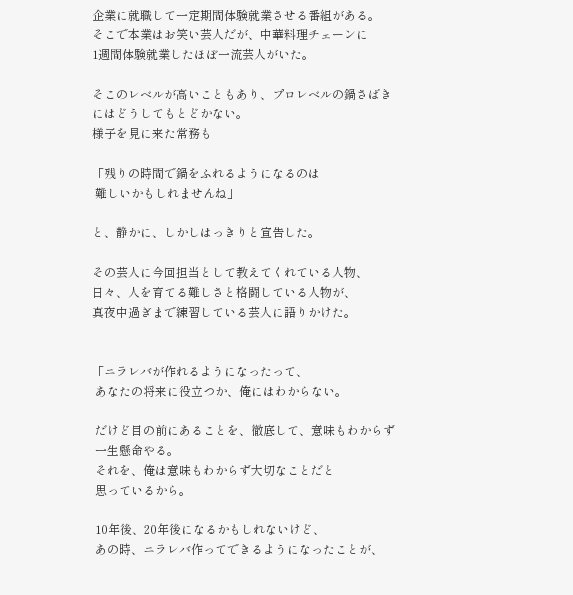企業に就職して一定期間体験就業させる番組がある。
そこで本業はお笑い芸人だが、中華料理チェーンに
1週間体験就業したほぼ一流芸人がいた。

そこのレベルが高いこともあり、プロレベルの鍋さばき
にはどうしてもとどかない。
様子を見に来た常務も

「残りの時間で鍋をふれるようになるのは
 難しいかもしれませんね」

と、静かに、しかしはっきりと宣告した。

その芸人に今回担当として教えてくれている人物、
日々、人を育てる難しさと格闘している人物が、
真夜中過ぎまで練習している芸人に語りかけた。


「ニラレバが作れるようになったって、
 あなたの将来に役立つか、俺にはわからない。

 だけど目の前にあることを、徹底して、意味もわからず
 一生懸命やる。
 それを、俺は意味もわからず大切なことだと
 思っているから。

 10年後、20年後になるかもしれないけど、
 あの時、ニラレバ作ってできるようになったことが、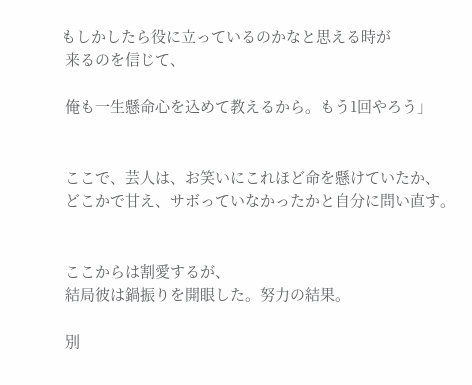もしかしたら役に立っているのかなと思える時が
 来るのを信じて、

 俺も一生懸命心を込めて教えるから。もう1回やろう」


 ここで、芸人は、お笑いにこれほど命を懸けていたか、
 どこかで甘え、サボっていなかったかと自分に問い直す。


 ここからは割愛するが、
 結局彼は鍋振りを開眼した。努力の結果。

 別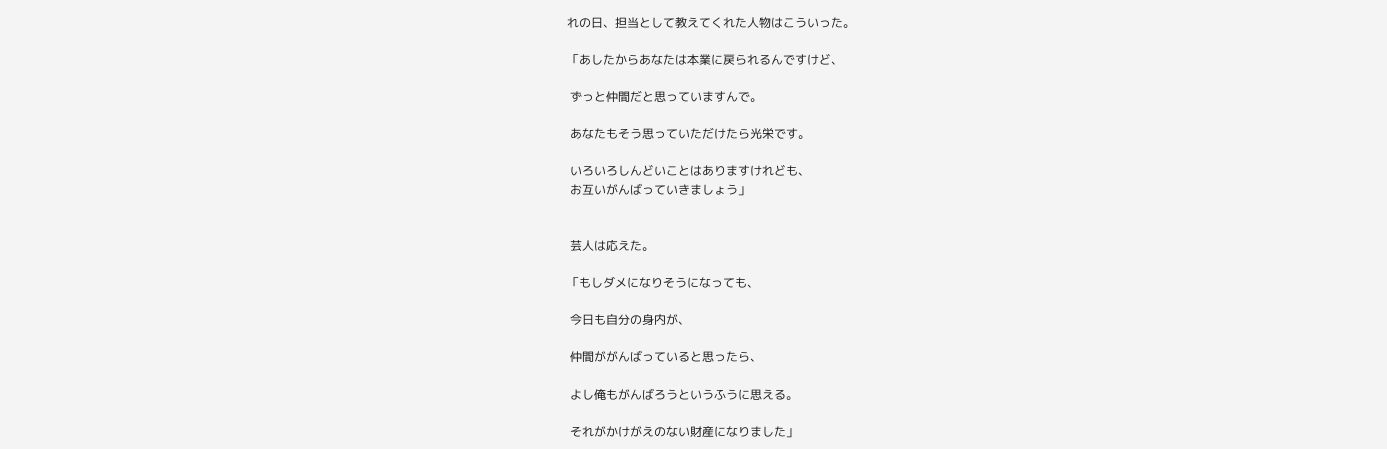れの日、担当として教えてくれた人物はこういった。

「あしたからあなたは本業に戻られるんですけど、

 ずっと仲間だと思っていますんで。

 あなたもそう思っていただけたら光栄です。

 いろいろしんどいことはありますけれども、
 お互いがんばっていきましょう」


 芸人は応えた。

「もしダメになりそうになっても、

 今日も自分の身内が、

 仲間ががんばっていると思ったら、

 よし俺もがんばろうというふうに思える。

 それがかけがえのない財産になりました」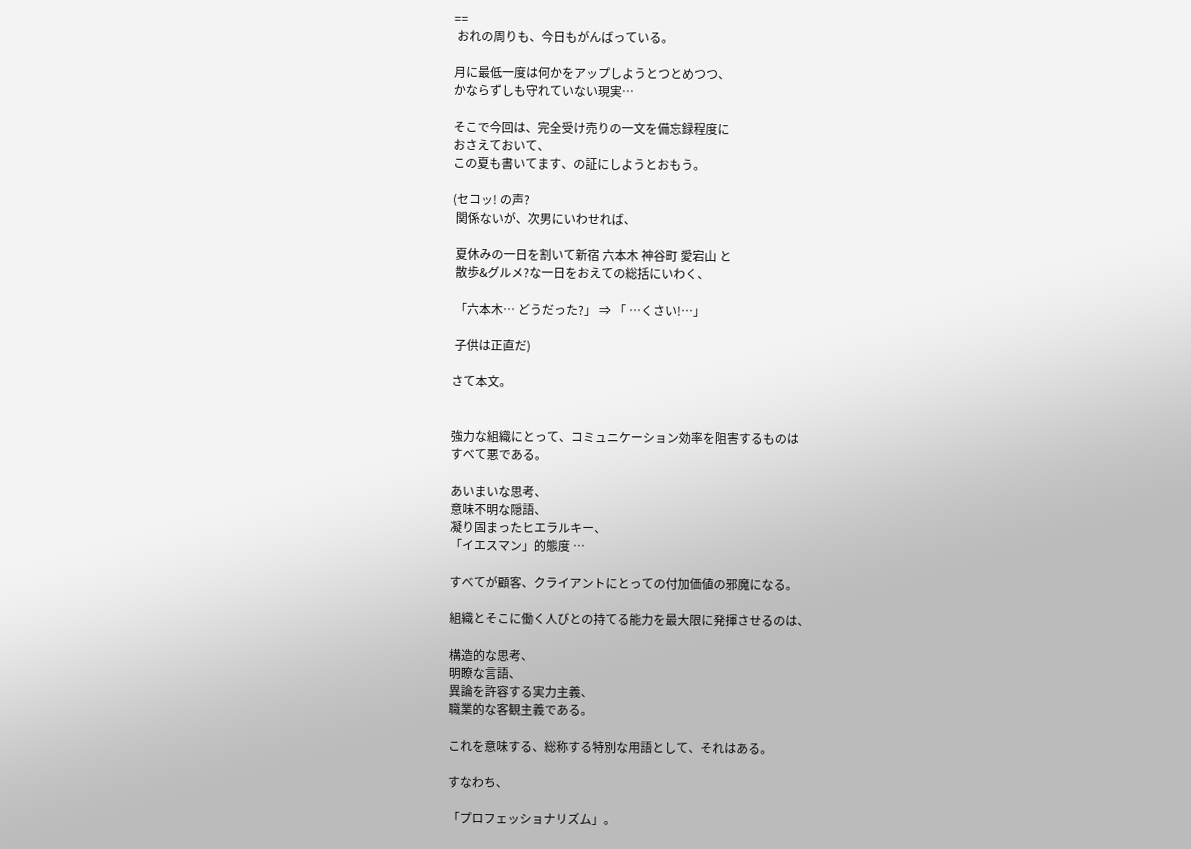==
 おれの周りも、今日もがんばっている。

月に最低一度は何かをアップしようとつとめつつ、
かならずしも守れていない現実…

そこで今回は、完全受け売りの一文を備忘録程度に
おさえておいて、
この夏も書いてます、の証にしようとおもう。

(セコッ! の声?
 関係ないが、次男にいわせれば、

 夏休みの一日を割いて新宿 六本木 神谷町 愛宕山 と
 散歩&グルメ?な一日をおえての総括にいわく、

 「六本木… どうだった?」 ⇒ 「 …くさい!…」

 子供は正直だ)

さて本文。


強力な組織にとって、コミュニケーション効率を阻害するものは
すべて悪である。

あいまいな思考、
意味不明な隠語、
凝り固まったヒエラルキー、
「イエスマン」的態度 …

すべてが顧客、クライアントにとっての付加価値の邪魔になる。

組織とそこに働く人びとの持てる能力を最大限に発揮させるのは、

構造的な思考、
明瞭な言語、
異論を許容する実力主義、
職業的な客観主義である。

これを意味する、総称する特別な用語として、それはある。

すなわち、

「プロフェッショナリズム」。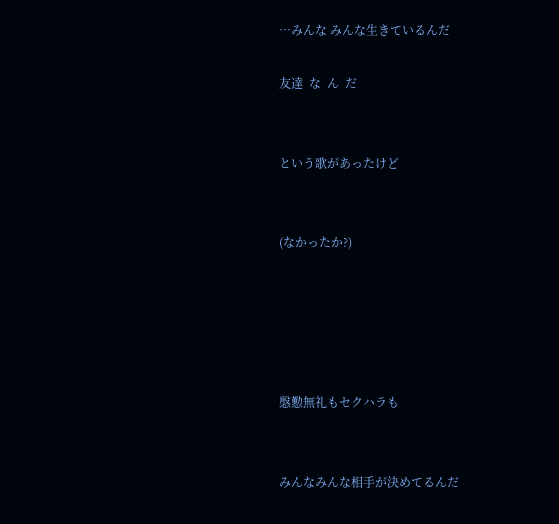…みんな みんな生きているんだ

友達  な  ん  だ


という歌があったけど


(なかったか?)





慇懃無礼もセクハラも


みんなみんな相手が決めてるんだ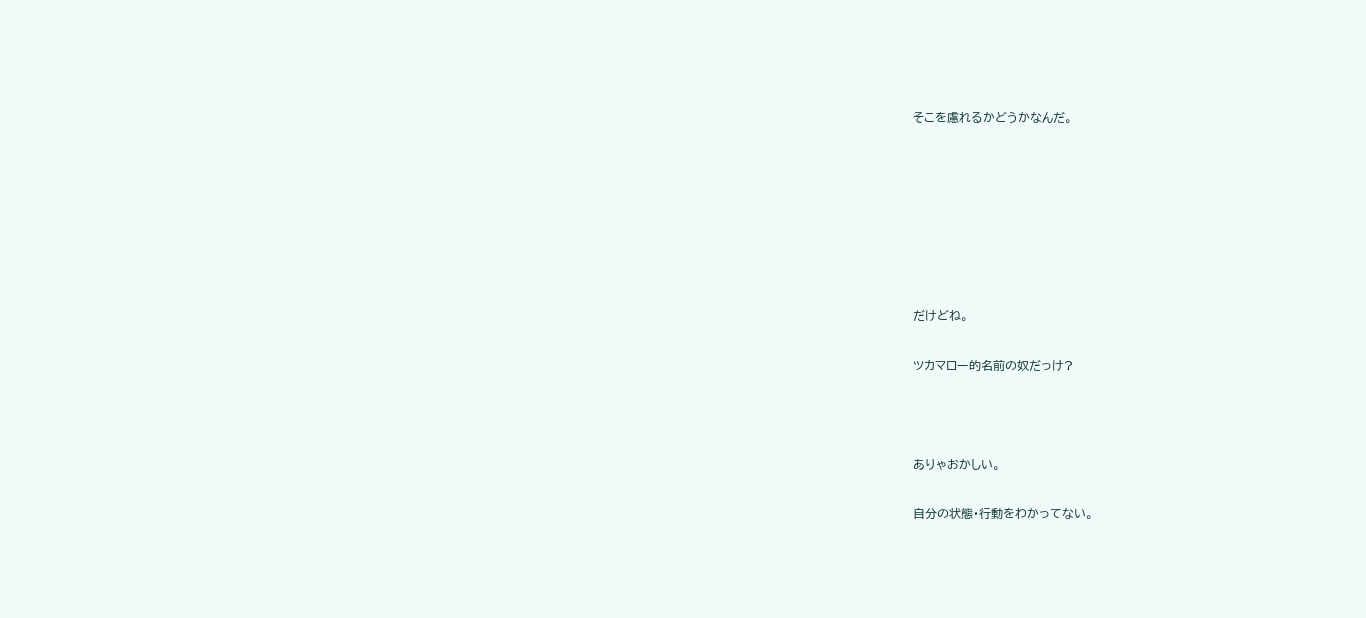そこを慮れるかどうかなんだ。







だけどね。

ツカマロー的名前の奴だっけ?



ありゃおかしい。

自分の状態・行動をわかってない。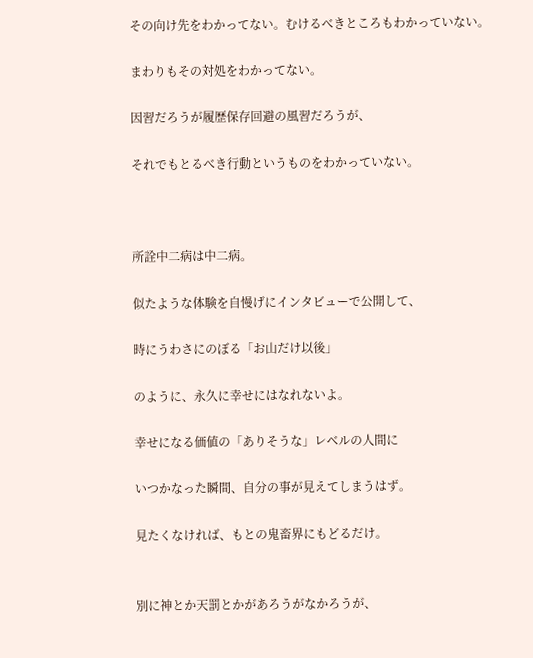その向け先をわかってない。むけるべきところもわかっていない。

まわりもその対処をわかってない。

因習だろうが履歴保存回避の風習だろうが、

それでもとるべき行動というものをわかっていない。



所詮中二病は中二病。

似たような体験を自慢げにインタビューで公開して、

時にうわさにのぼる「お山だけ以後」

のように、永久に幸せにはなれないよ。

幸せになる価値の「ありそうな」レベルの人間に

いつかなった瞬間、自分の事が見えてしまうはず。

見たくなければ、もとの鬼畜界にもどるだけ。


別に神とか天罰とかがあろうがなかろうが、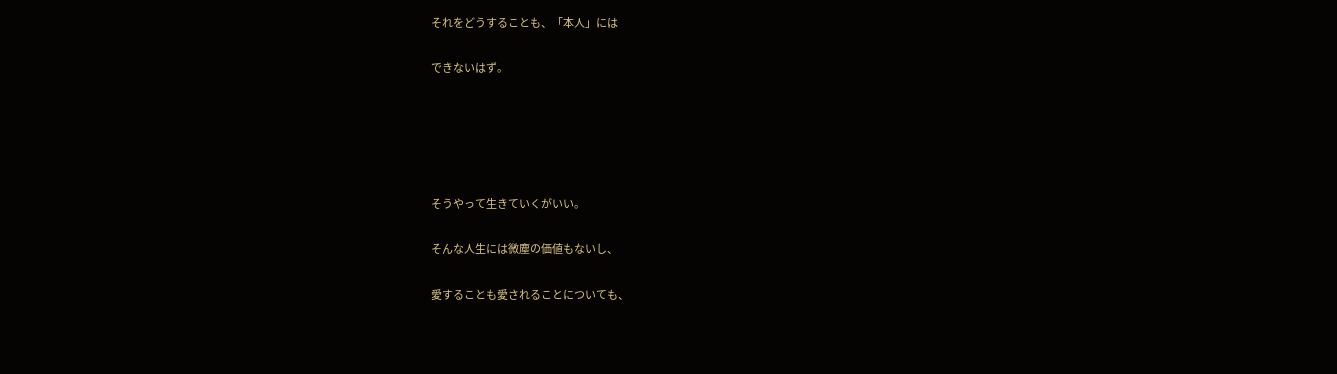それをどうすることも、「本人」には

できないはず。





そうやって生きていくがいい。

そんな人生には微塵の価値もないし、

愛することも愛されることについても、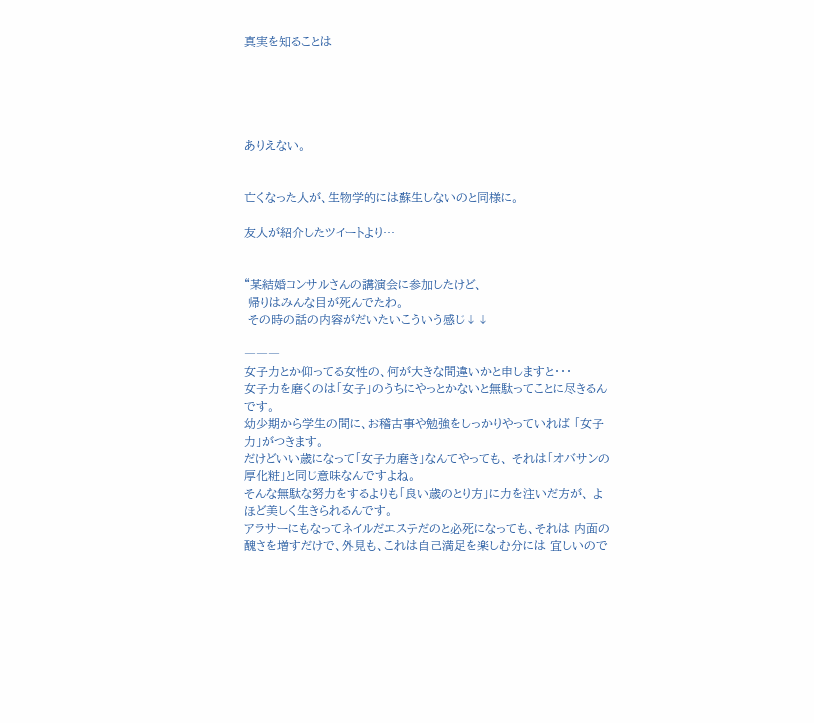真実を知ることは





ありえない。


亡くなった人が、生物学的には蘇生しないのと同様に。

友人が紹介したツイートより…


“某結婚コンサルさんの講演会に参加したけど、
 帰りはみんな目が死んでたわ。
 その時の話の内容がだいたいこういう感じ↓↓

―――
女子力とか仰ってる女性の、何が大きな間違いかと申しますと・・・
女子力を磨くのは「女子」のうちにやっとかないと無駄ってことに尽きるんです。
幼少期から学生の間に、お稽古事や勉強をしっかりやっていれば 「女子力」がつきます。
だけどいい歳になって「女子力磨き」なんてやっても、 それは「オバサンの厚化粧」と同じ意味なんですよね。
そんな無駄な努力をするよりも「良い歳のとり方」に力を注いだ方が、 よほど美しく生きられるんです。
アラサーにもなってネイルだエステだのと必死になっても、それは 内面の醜さを増すだけで、外見も、これは自己満足を楽しむ分には 宜しいので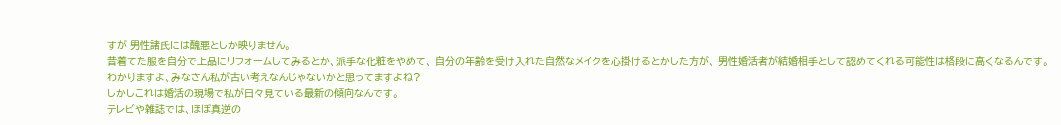すが 男性諸氏には醜悪としか映りません。
昔着てた服を自分で上品にリフォームしてみるとか、派手な化粧をやめて、 自分の年齢を受け入れた自然なメイクを心掛けるとかした方が、 男性婚活者が結婚相手として認めてくれる可能性は格段に高くなるんです。
わかりますよ、みなさん私が古い考えなんじゃないかと思ってますよね?
しかしこれは婚活の現場で私が日々見ている最新の傾向なんです。
テレビや雑誌では、ほぼ真逆の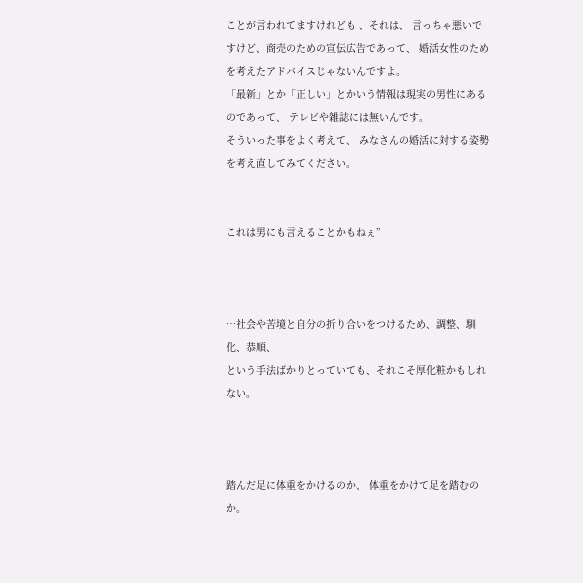ことが言われてますけれども 、それは、 言っちゃ悪いですけど、商売のための宣伝広告であって、 婚活女性のためを考えたアドバイスじゃないんですよ。
「最新」とか「正しい」とかいう情報は現実の男性にあるのであって、 テレビや雑誌には無いんです。
そういった事をよく考えて、 みなさんの婚活に対する姿勢を考え直してみてください。


これは男にも言えることかもねぇ”



…社会や苦境と自分の折り合いをつけるため、調整、馴化、恭順、
という手法ばかりとっていても、それこそ厚化粧かもしれない。



踏んだ足に体重をかけるのか、 体重をかけて足を踏むのか。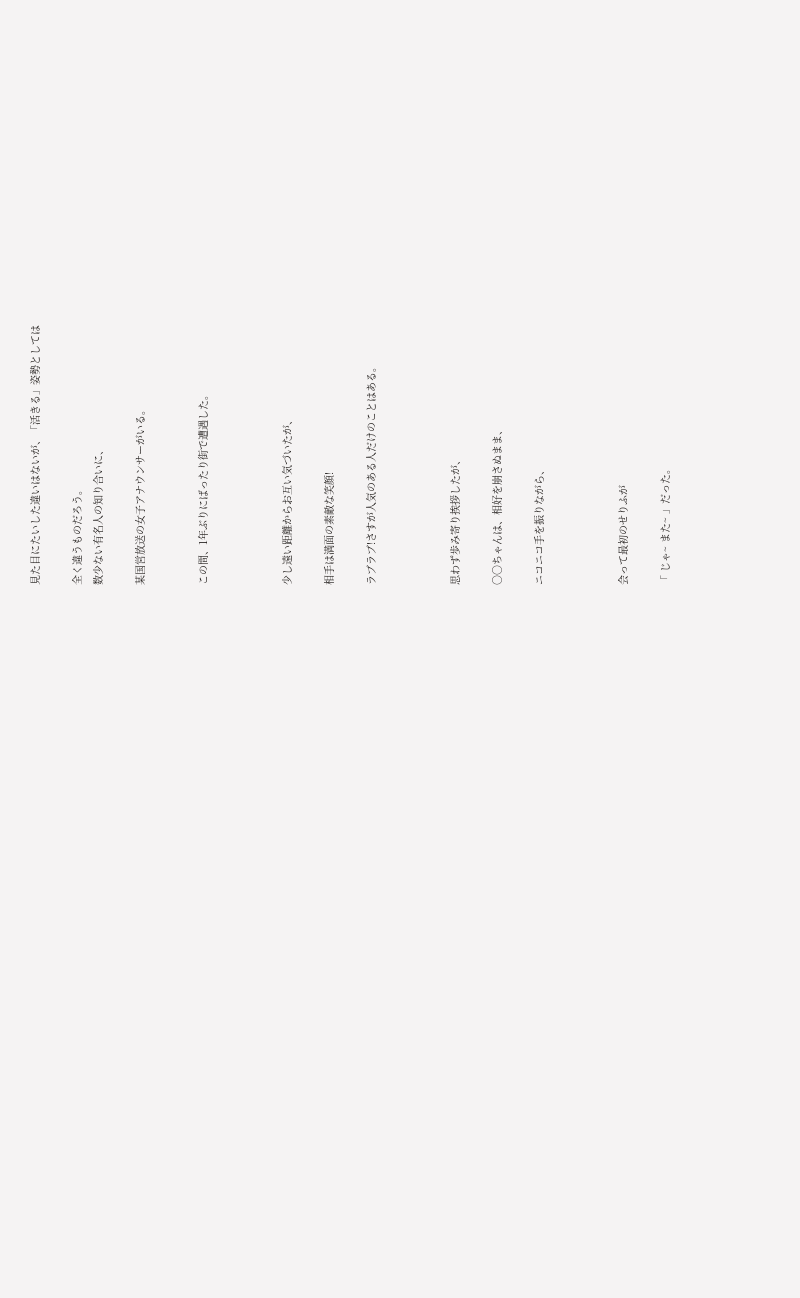見た目にたいした違いはないが、「活きる」姿勢としては

全く違うものだろう。
数少ない有名人の知り合いに、

某国営放送の女子アナウンサーがいる。


この間、1年ぶりにばったり街で遭遇した。



少し遠い距離からお互い気づいたが、

相手は満面の素敵な笑顔!

ラブラブ!さすが人気のある人だけのことはある。



思わず歩み寄り挨拶したが、

○○ちゃんは、相好を崩さぬまま、

ニコニコ手を振りながら、



会って最初のせりふが

「 じゃ~ また~ 」だった。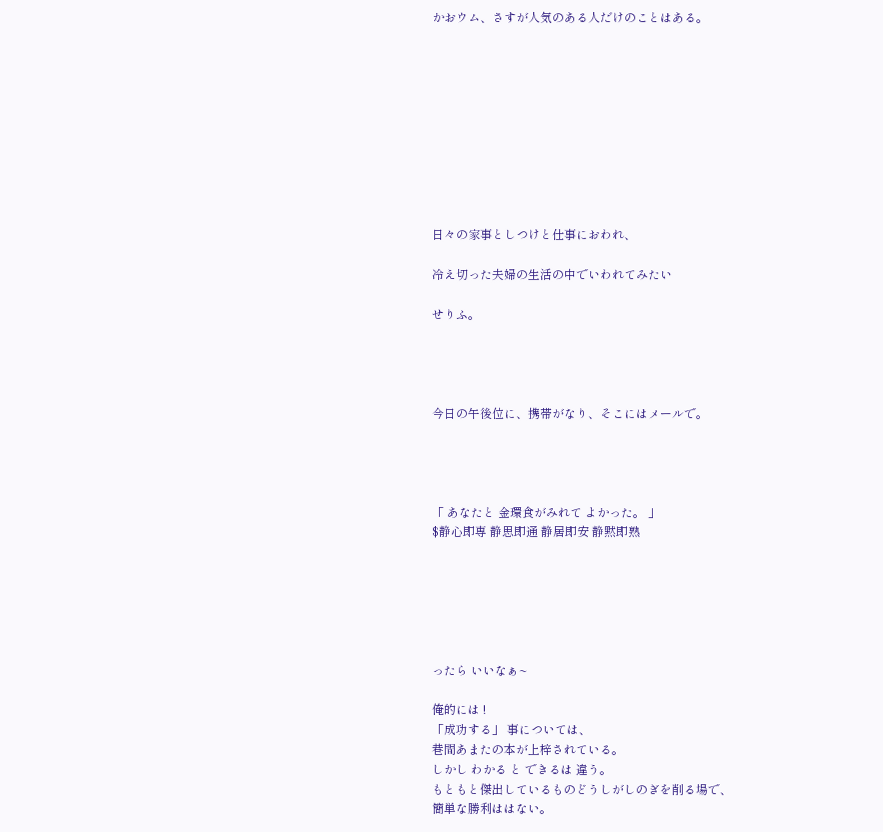かおウム、さすが人気のある人だけのことはある。










日々の家事としつけと仕事におわれ、

冷え切った夫婦の生活の中でいわれてみたい

せりふ。




今日の午後位に、携帯がなり、そこにはメールで。




「 あなたと 金環食がみれて よかった。 」
$静心即専 静思即通 静居即安 静黙即熟






ったら いいなぁ~

俺的には !
「成功する」 事については、
巷間あまたの本が上梓されている。
しかし わかる と できるは 違う。
もともと傑出しているものどうしがしのぎを削る場で、
簡単な勝利ははない。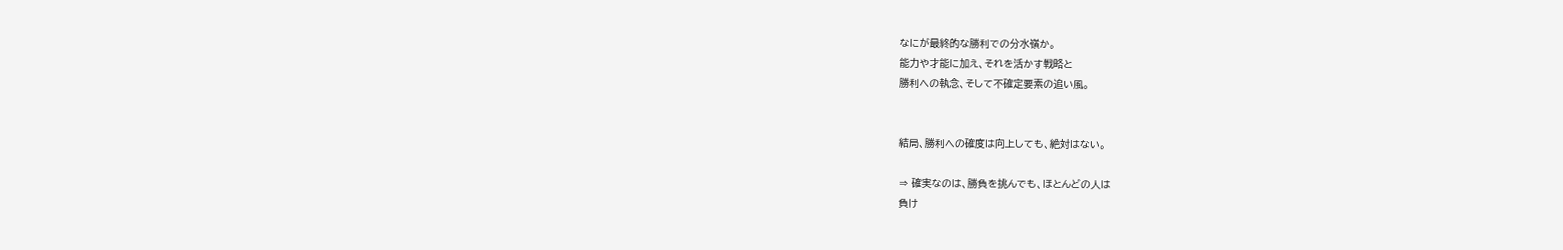なにが最終的な勝利での分水嶺か。
能力や才能に加え、それを活かす戦略と
勝利への執念、そして不確定要素の追い風。


結局、勝利への確度は向上しても、絶対はない。

⇒ 確実なのは、勝負を挑んでも、ほとんどの人は
負け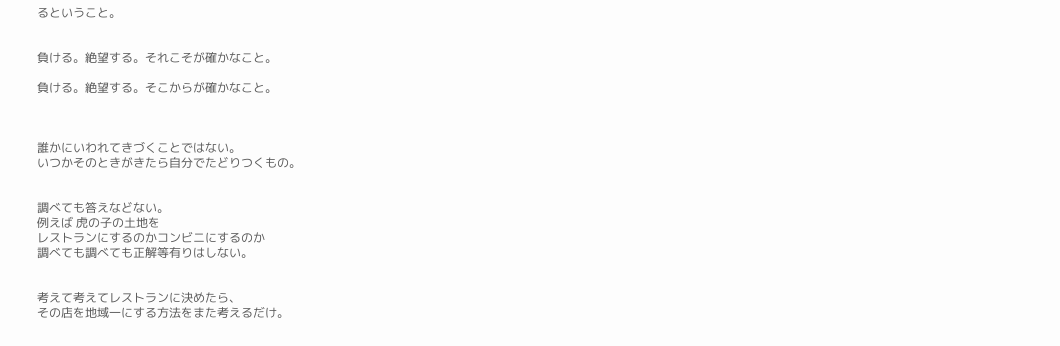るということ。


負ける。絶望する。それこそが確かなこと。

負ける。絶望する。そこからが確かなこと。



誰かにいわれてきづくことではない。
いつかそのときがきたら自分でたどりつくもの。


調べても答えなどない。
例えば 虎の子の土地を
レストランにするのかコンビニにするのか
調べても調べても正解等有りはしない。


考えて考えてレストランに決めたら、
その店を地域一にする方法をまた考えるだけ。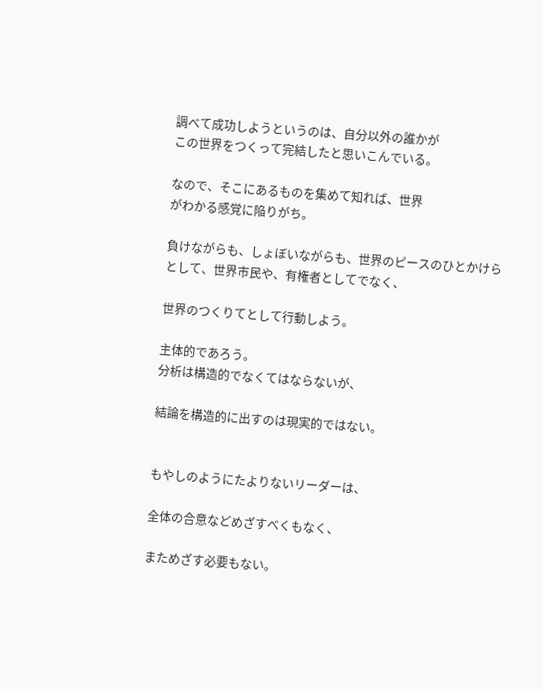調べて成功しようというのは、自分以外の誰かが
この世界をつくって完結したと思いこんでいる。

なので、そこにあるものを集めて知れば、世界
がわかる感覚に陥りがち。

負けながらも、しょぼいながらも、世界のピースのひとかけら
として、世界市民や、有権者としてでなく、

世界のつくりてとして行動しよう。

主体的であろう。
分析は構造的でなくてはならないが、

結論を構造的に出すのは現実的ではない。


もやしのようにたよりないリーダーは、

全体の合意などめざすべくもなく、

まためざす必要もない。